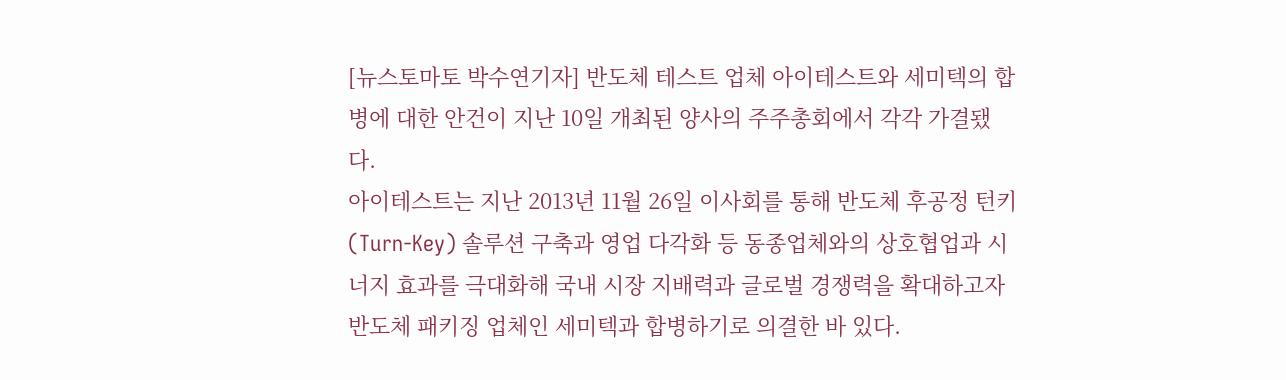[뉴스토마토 박수연기자] 반도체 테스트 업체 아이테스트와 세미텍의 합병에 대한 안건이 지난 10일 개최된 양사의 주주총회에서 각각 가결됐다.
아이테스트는 지난 2013년 11월 26일 이사회를 통해 반도체 후공정 턴키(Turn-Key) 솔루션 구축과 영업 다각화 등 동종업체와의 상호협업과 시너지 효과를 극대화해 국내 시장 지배력과 글로벌 경쟁력을 확대하고자 반도체 패키징 업체인 세미텍과 합병하기로 의결한 바 있다.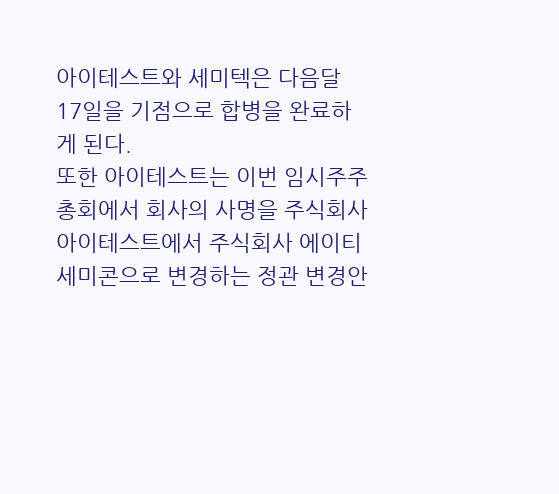아이테스트와 세미텍은 다음달 17일을 기점으로 합병을 완료하게 된다.
또한 아이테스트는 이번 임시주주총회에서 회사의 사명을 주식회사 아이테스트에서 주식회사 에이티세미콘으로 변경하는 정관 변경안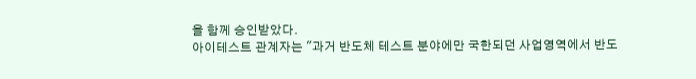을 함께 승인받았다.
아이테스트 관계자는 "과거 반도체 테스트 분야에만 국한되던 사업영역에서 반도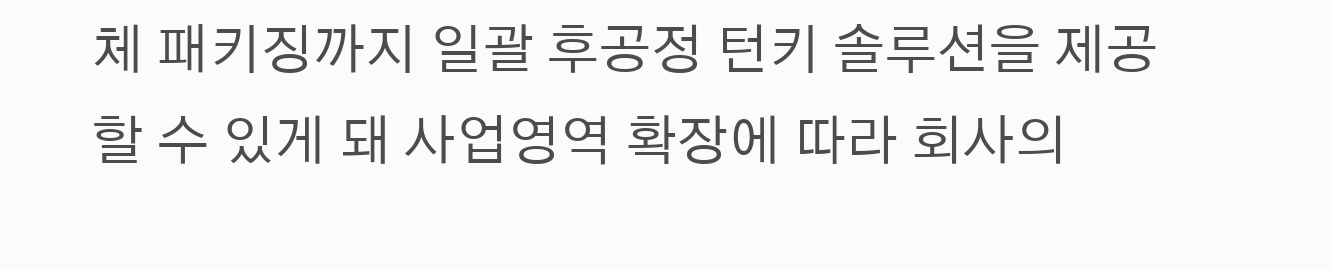체 패키징까지 일괄 후공정 턴키 솔루션을 제공할 수 있게 돼 사업영역 확장에 따라 회사의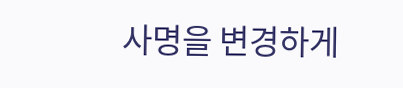사명을 변경하게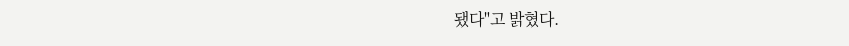됐다"고 밝혔다.